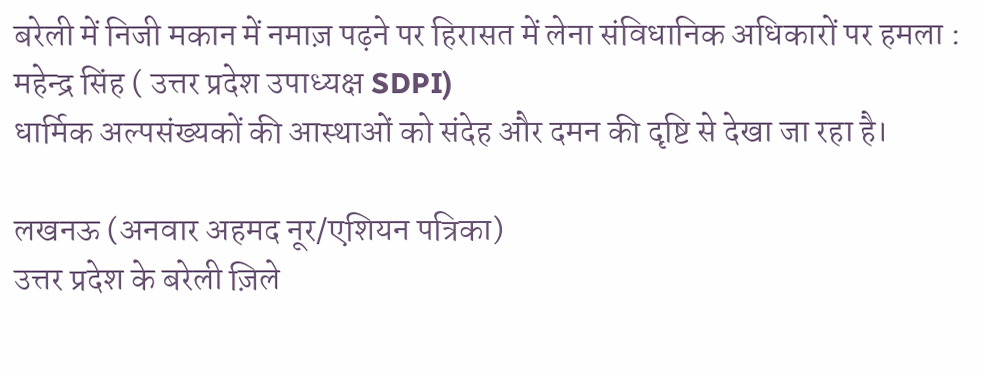बरेली में निजी मकान में नमाज़ पढ़ने पर हिरासत में लेना संविधानिक अधिकारों पर हमला : महेन्द्र सिंह ( उत्तर प्रदेश उपाध्यक्ष SDPI)
धार्मिक अल्पसंख्यकों की आस्थाओं को संदेह और दमन की दृष्टि से देखा जा रहा है।

लखनऊ (अनवार अहमद नूर/एशियन पत्रिका)
उत्तर प्रदेश के बरेली ज़िले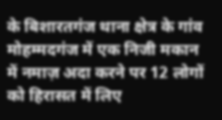के बिशारतगंज थाना क्षेत्र के गांव मोहम्मदगंज में एक निजी मकान में नमाज़ अदा करने पर 12 लोगों को हिरासत में लिए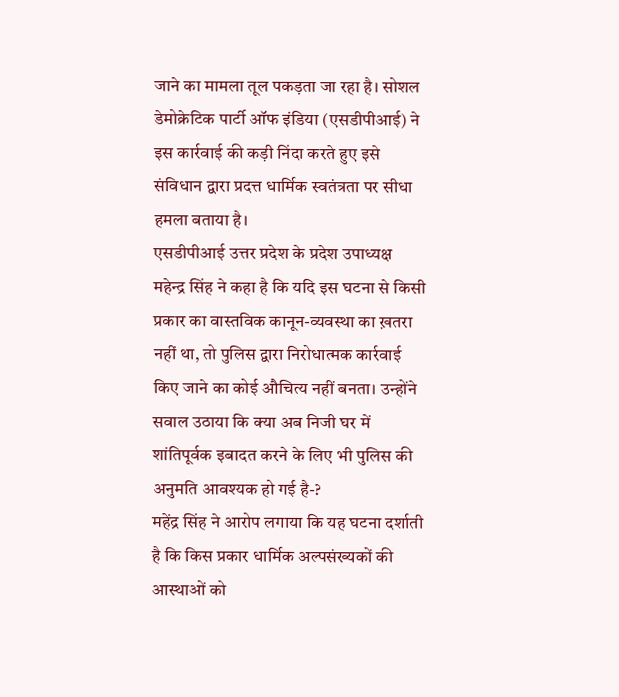जाने का मामला तूल पकड़ता जा रहा है। सोशल डेमोक्रेटिक पार्टी ऑफ इंडिया (एसडीपीआई) ने इस कार्रवाई की कड़ी निंदा करते हुए इसे संविधान द्वारा प्रदत्त धार्मिक स्वतंत्रता पर सीधा हमला बताया है।
एसडीपीआई उत्तर प्रदेश के प्रदेश उपाध्यक्ष महेन्द्र सिंह ने कहा है कि यदि इस घटना से किसी प्रकार का वास्तविक कानून-व्यवस्था का ख़तरा नहीं था, तो पुलिस द्वारा निरोधात्मक कार्रवाई किए जाने का कोई औचित्य नहीं बनता। उन्होंने सवाल उठाया कि क्या अब निजी घर में शांतिपूर्वक इबादत करने के लिए भी पुलिस की अनुमति आवश्यक हो गई है-?
महेंद्र सिंह ने आरोप लगाया कि यह घटना दर्शाती है कि किस प्रकार धार्मिक अल्पसंख्यकों की आस्थाओं को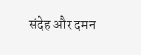संदेह और दमन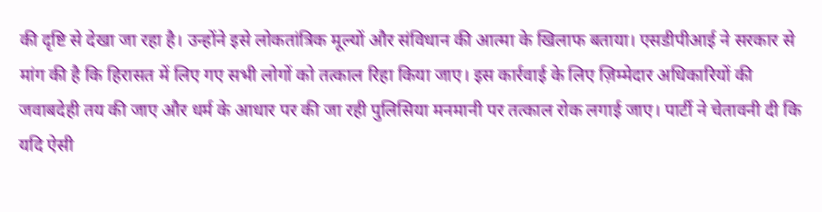की दृष्टि से देखा जा रहा है। उन्होंने इसे लोकतांत्रिक मूल्यों और संविधान की आत्मा के खिलाफ बताया। एसडीपीआई ने सरकार से मांग की है कि हिरासत में लिए गए सभी लोगों को तत्काल रिहा किया जाए। इस कार्रवाई के लिए ज़िम्मेदार अधिकारियों की जवाबदेही तय की जाए और धर्म के आधार पर की जा रही पुलिसिया मनमानी पर तत्काल रोक लगाई जाए। पार्टी ने चेतावनी दी कि यदि ऐसी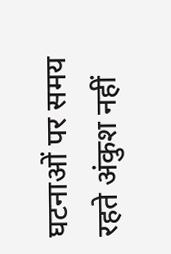घटनाओं पर समय रहते अंकुश नहीं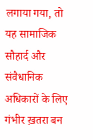लगाया गया, तो यह सामाजिक सौहार्द और संवैधानिक अधिकारों के लिए गंभीर ख़तरा बन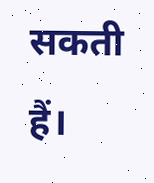सकती हैं।